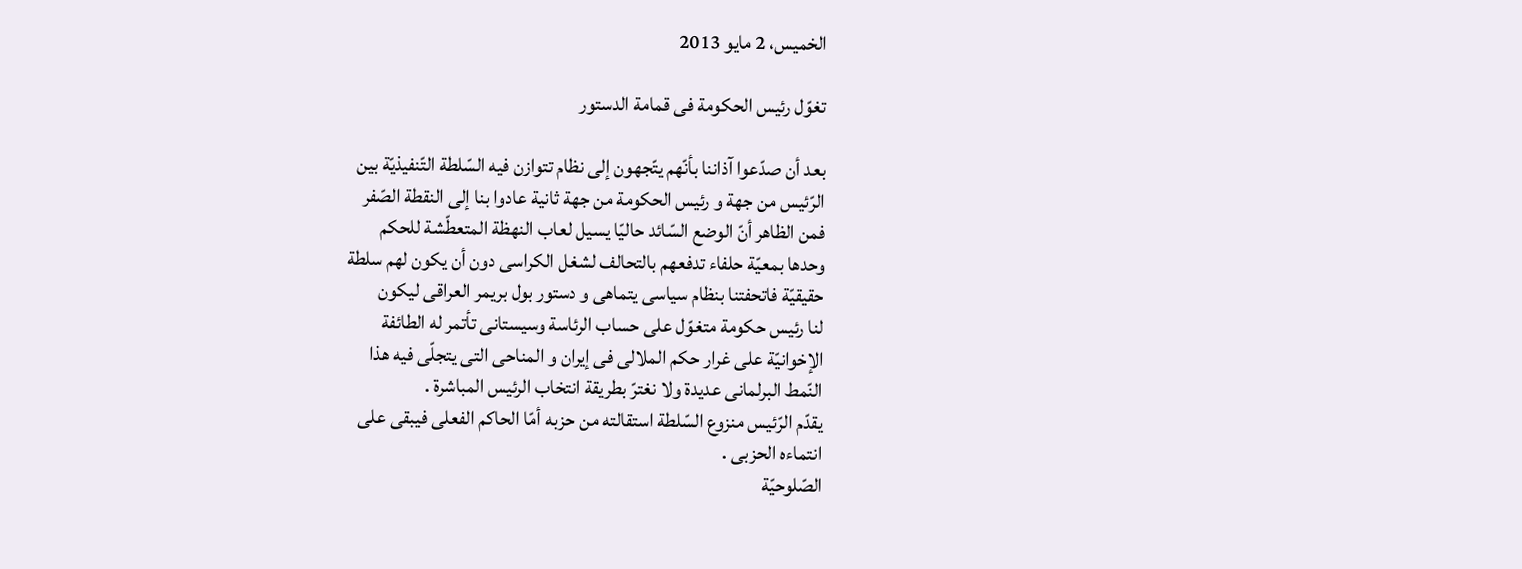الخميس، 2 مايو 2013

تغوّل رئيس الحكومة فى قمامة الدستور

بعد أن صدّعوا آذاننا بأنّهم يتّجهون إلى نظام تتوازن فيه السّلطة التّنفيذيّة بين
الرّئيس من جهة و رئيس الحكومة من جهة ثانية عادوا بنا إلى النقطة الصّفر
فمن الظاهر أنّ الوضع السّائد حاليّا يسيل لعاب النهظة المتعطّشة للحكم
وحدها بمعيّة حلفاء تدفعهم بالتحالف لشغل الكراسى دون أن يكون لهم سلطة
حقيقيّة فاتحفتنا بنظام سياسى يتماهى و دستور بول بريمر العراقى ليكون
لنا رئيس حكومة متغوّل على حساب الرئاسة وسيستانى تأتمر له الطائفة
الإخوانيّة على غرار حكم الملالى فى إيران و المناحى التى يتجلّى فيه هذا
النّمط البرلمانى عديدة ولا نغترّ بطريقة انتخاب الرئيس المباشرة .
يقدّم الرّئيس منزوع السّلطة استقالته من حزبه أمّا الحاكم الفعلى فيبقى على
انتماءه الحزبى .
الصّلوحيّة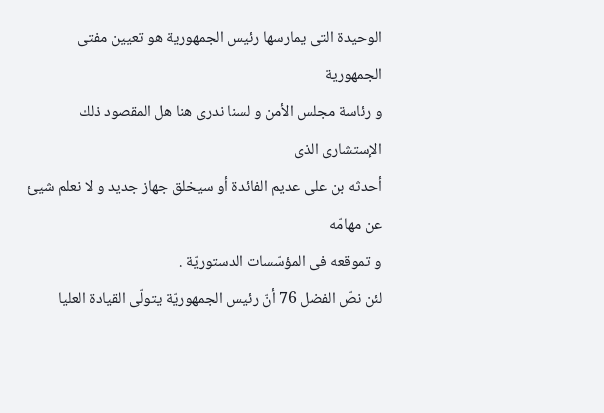الوحيدة التى يمارسها رئيس الجمهورية هو تعيين مفتى الجمهورية
و رئاسة مجلس الأمن و لسنا ندرى هنا هل المقصود ذلك الإستشارى الذى
أحدثه بن على عديم الفائدة أو سيخلق جهاز جديد و لا نعلم شيئ عن مهامّه
و تموقعه فى المؤسّسات الدستوريّة .
لئن نصّ الفضل 76 أنّ رئيس الجمهوريّة يتولّى القيادة العليا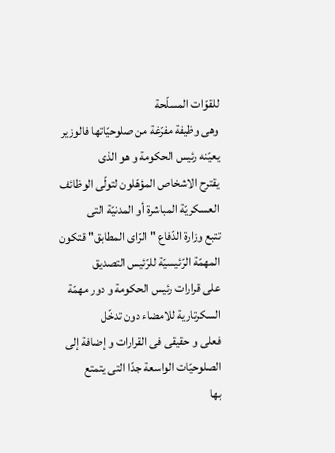للقوّات المسلّحة
وهى وظيفة مفرّغة من صلوحيّاتها فالوزير يعيّنه رئيس الحكومة و هو الذى
يقترح الاشخاص المؤهّلون لتولّى الوظائف العسكريّة المباشرة أو المدنيّة التى
تتبع وزارة الدّفاع " الرّاى المطابق" قتكون المهمّة الرّئيسيّة للرّئيس التصديق
على قرارات رئيس الحكومة و دور مهمّة السكرتارية للامضاء دون تدخّل
فعلى و حقيقى فى القرارات و إضافة إلى الصلوحيّات الواسعة جدّا التى يتمتع
بها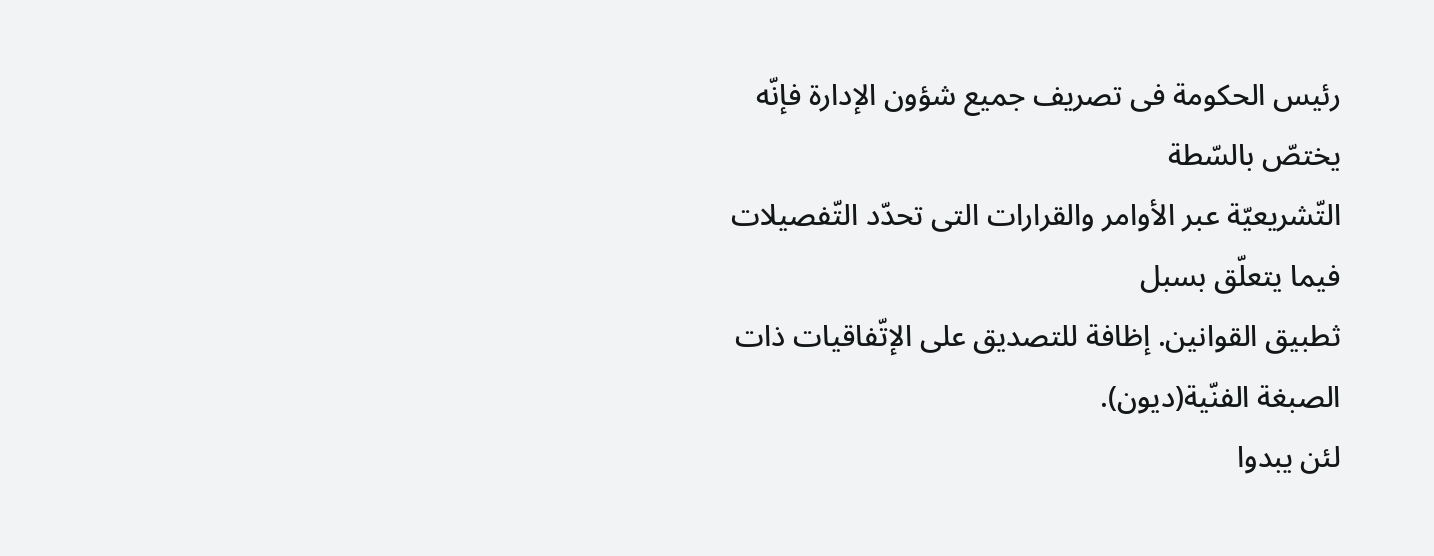رئيس الحكومة فى تصريف جميع شؤون الإدارة فإنّه يختصّ بالسّطة
التّشريعيّة عبر الأوامر والقرارات التى تحدّد التّفصيلات فيما يتعلّق بسبل
ثطبيق القوانين. إظافة للتصديق على الإتّفاقيات ذات الصبغة الفنّية(ديون).
لئن يبدوا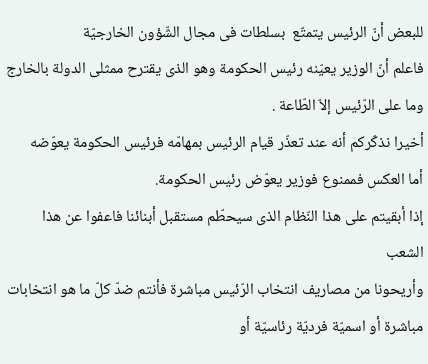للبعض أنّ الرئيس يتمتّع  بسلطات فى مجال الشّؤون الخارجيّة
فاعلم أنّ الوزير يعيّنه رئيس الحكومة وهو الذى يقترح ممثلى الدولة بالخارج
وما على الرّئيس إلاّ الطّاعة .
أخيرا نذكّركم أنه عند تعذّر قيام الرئيس بمهامّه فرئيس الحكومة يعوّضه
أما العكس فممنوع فوزير يعوّض رئيس الحكومة.
إذا أبقيتم على هذا النّظام الذى سيحطّم مستقبل أبنائنا فاعفوا عن هذا الشعب
وأريحونا من مصاريف انتخاب الرّئيس مباشرة فأنتم ضدّ كلّ ما هو انتخابات
مباشرة أو اسميّة فرديّة رئاسيّة أو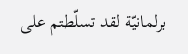برلمانيّة لقد تسلّطتم على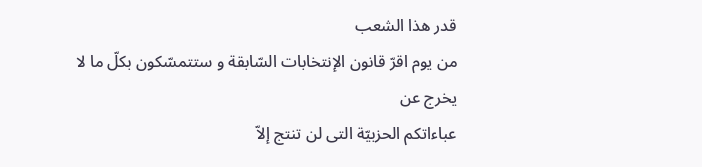قدر هذا الشعب
من يوم اقرّ قانون الإنتخابات السّابقة و ستتمسّكون بكلّ ما لا يخرج عن
عباءاتكم الحزبيّة التى لن تنتج إلاّ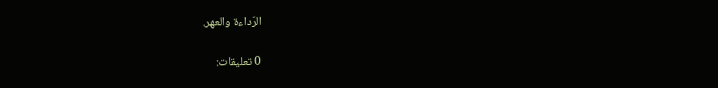الرّداءة والعهر.

0 تعليقات: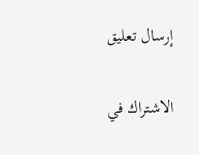إرسال تعليق

الاشتراك في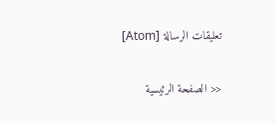تعليقات الرسالة [Atom]

<< الصفحة الرئيسية